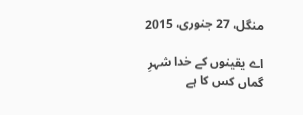منگل، 27 جنوری، 2015

اے یقینوں کے خدا شہرِ گماں کس کا ہے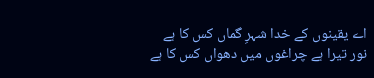اے یقینوں کے خدا شہرِ گماں کس کا ہے
نور تیرا ہے چراغوں میں دھواں کس کا ہے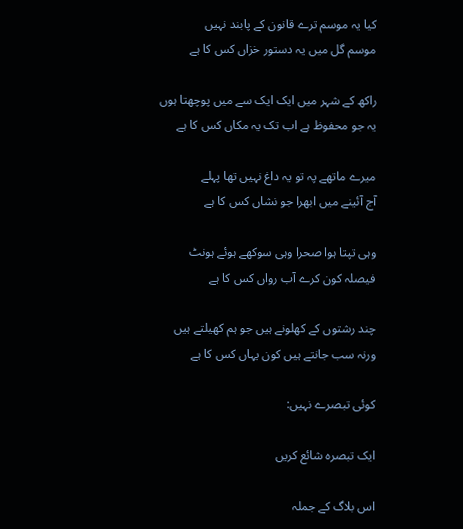کیا یہ موسم ترے قانون کے پابند نہیں
موسم گل میں یہ دستور خزاں کس کا ہے

راکھ کے شہر میں ایک ایک سے میں پوچھتا ہوں
یہ جو محفوظ ہے اب تک یہ مکاں کس کا ہے

میرے ماتھے پہ تو یہ داغ نہیں تھا پہلے
آج آئینے میں ابھرا جو نشاں کس کا ہے

وہی تپتا ہوا صحرا وہی سوکھے ہوئے ہونٹ
فیصلہ کون کرے آب رواں کس کا ہے

چند رشتوں کے کھلونے ہیں جو ہم کھیلتے ہیں
ورنہ سب جانتے ہیں کون یہاں کس کا ہے

کوئی تبصرے نہیں:

ایک تبصرہ شائع کریں

اس بلاگ کے جملہ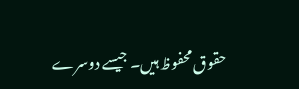حقوق محفوظ ہیں۔ جیسے دوسرے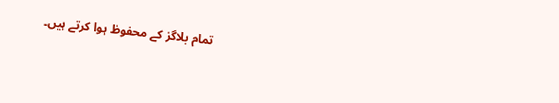تمام بلاگز کے محفوظ ہوا کرتے ہیں۔